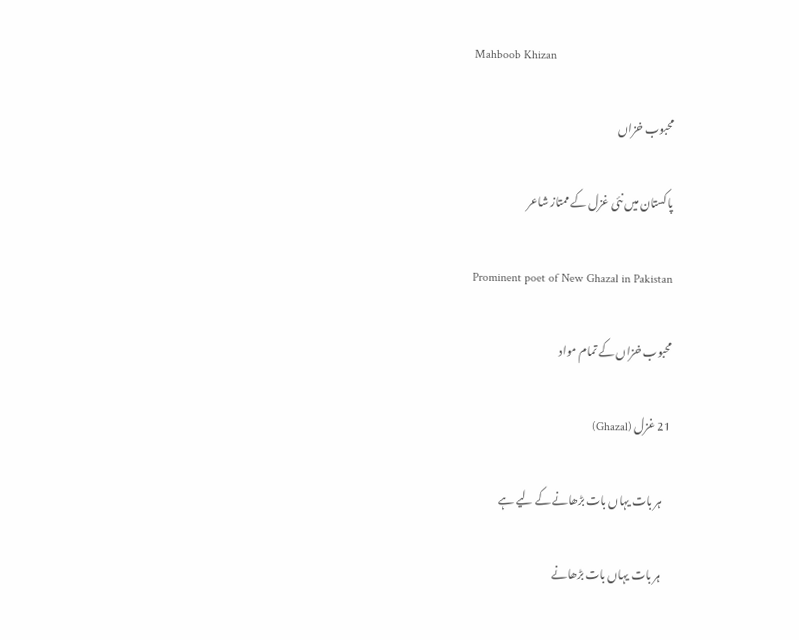Mahboob Khizan

محبوب خزاں

پاکستان میں نئی غزل کے ممتاز شاعر

Prominent poet of New Ghazal in Pakistan

محبوب خزاں کے تمام مواد

21 غزل (Ghazal)

    ہر بات یہاں بات بڑھانے کے لیے ہے

    ہر بات یہاں بات بڑھانے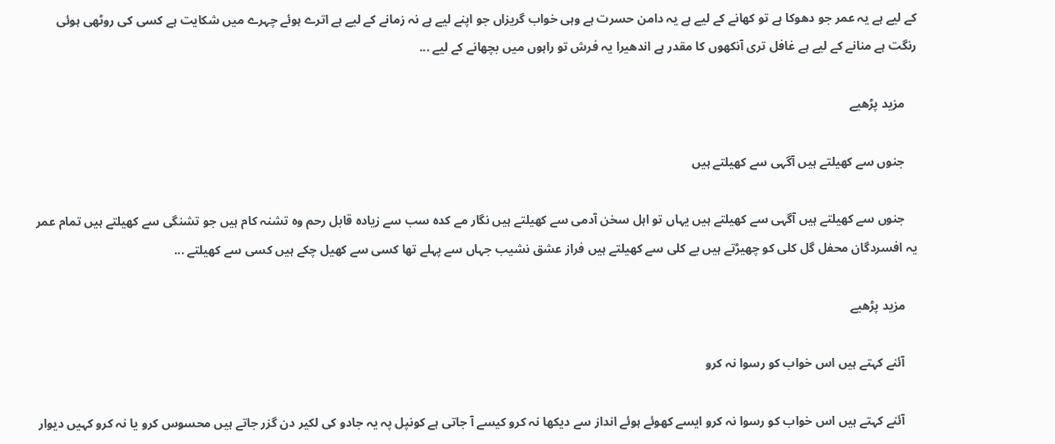کے لیے ہے یہ عمر جو دھوکا ہے تو کھانے کے لیے ہے یہ دامن‌ حسرت ہے وہی خواب گریزاں جو اپنے لیے ہے نہ زمانے کے لیے ہے اترے ہوئے چہرے میں شکایت ہے کسی کی روٹھی ہوئی رنگت ہے منانے کے لیے ہے غافل تری آنکھوں کا مقدر ہے اندھیرا یہ فرش تو راہوں میں بچھانے کے لیے ...

    مزید پڑھیے

    جنوں سے کھیلتے ہیں آگہی سے کھیلتے ہیں

    جنوں سے کھیلتے ہیں آگہی سے کھیلتے ہیں یہاں تو اہل سخن آدمی سے کھیلتے ہیں نگار مے کدہ سب سے زیادہ قابل رحم وہ تشنہ کام ہیں جو تشنگی سے کھیلتے ہیں تمام عمر یہ افسردگان محفل گل کلی کو چھیڑتے ہیں بے کلی سے کھیلتے ہیں فراز عشق نشیب جہاں سے پہلے تھا کسی سے کھیل چکے ہیں کسی سے کھیلتے ...

    مزید پڑھیے

    آئنے کہتے ہیں اس خواب کو رسوا نہ کرو

    آئنے کہتے ہیں اس خواب کو رسوا نہ کرو ایسے کھوئے ہوئے انداز سے دیکھا نہ کرو کیسے آ جاتی ہے کونپل پہ یہ جادو کی لکیر دن گزر جاتے ہیں محسوس کرو یا نہ کرو کہیں دیوار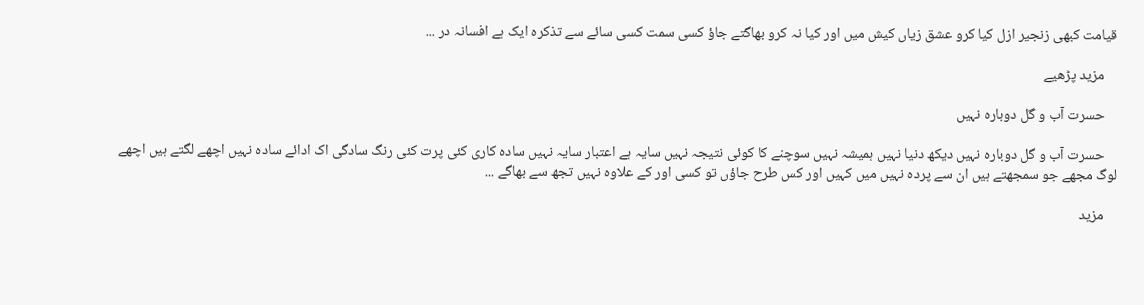قیامت کبھی زنجیر ازل کیا کرو عشق زیاں کیش میں اور کیا نہ کرو بھاگتے جاؤ کسی سمت کسی سائے سے تذکرہ ایک ہے افسانہ در ...

    مزید پڑھیے

    حسرت آب و گل دوبارہ نہیں

    حسرت آب و گل دوبارہ نہیں دیکھ دنیا نہیں ہمیشہ نہیں سوچنے کا کوئی نتیجہ نہیں سایہ ہے اعتبار سایہ نہیں سادہ کاری کئی پرت کئی رنگ سادگی اک ادائے سادہ نہیں اچھے لگتے ہیں اچھے لوگ مجھے جو سمجھتے ہیں ان سے پردہ نہیں میں کہیں اور کس طرح جاؤں تو کسی اور کے علاوہ نہیں تجھ سے بھاگے ...

    مزید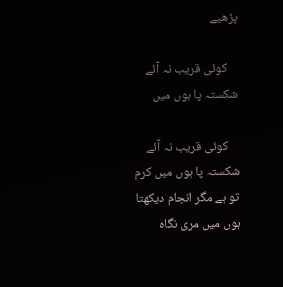پڑھیے

    کوئی قریب نہ آئے شکستہ پا ہوں میں

    کوئی قریب نہ آئے شکستہ پا ہوں میں کرم تو ہے مگر انجام دیکھتا ہوں میں مری نگاہ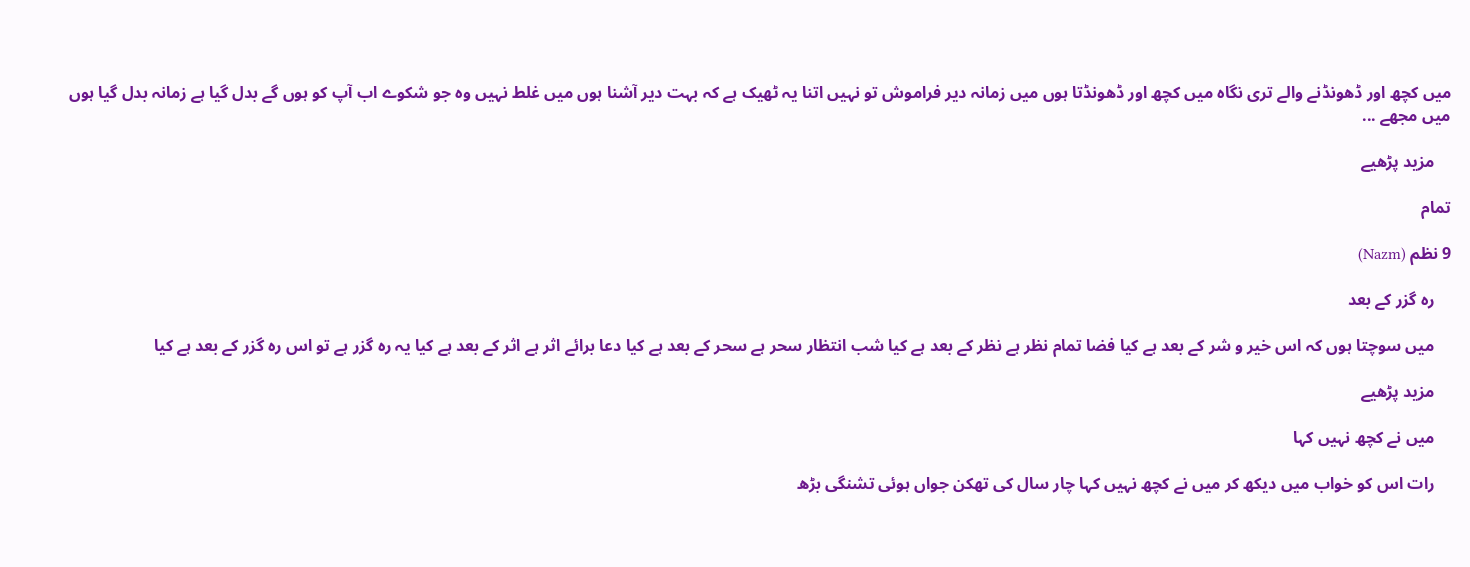میں کچھ اور ڈھونڈنے والے تری نگاہ میں کچھ اور ڈھونڈتا ہوں میں زمانہ دیر فراموش تو نہیں اتنا یہ ٹھیک ہے کہ بہت دیر آشنا ہوں میں غلط نہیں وہ جو شکوے اب آپ کو ہوں گے بدل گیا ہے زمانہ بدل گیا ہوں میں مجھے ...

    مزید پڑھیے

تمام

9 نظم (Nazm)

    رہ گزر کے بعد

    میں سوچتا ہوں کہ اس خیر و شر کے بعد ہے کیا فضا تمام نظر ہے نظر کے بعد ہے کیا شب انتظار سحر ہے سحر کے بعد ہے کیا دعا برائے اثر ہے اثر کے بعد ہے کیا یہ رہ گزر ہے تو اس رہ گزر کے بعد ہے کیا

    مزید پڑھیے

    میں نے کچھ نہیں کہا

    رات اس کو خواب میں دیکھ کر میں نے کچھ نہیں کہا چار سال کی تھکن جواں ہوئی تشنگی بڑھ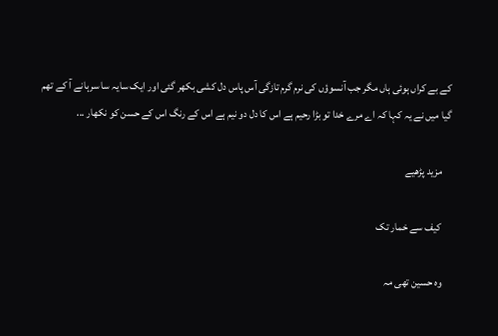کے بے کراں ہوئی ہاں مگر جب آنسوؤں کی نرم گرم تازگی آس پاس دل کشی بکھر گئی اور ایک سایہ سا سرہانے آ کے تھم گیا میں نے یہ کہا کہ اے مرے خدا تو بڑا رحیم ہے اس کا دل دو نیم ہے اس کے رنگ اس کے حسن کو نکھار ...

    مزید پڑھیے

    کیف سے خمار تک

    وہ حسین تھی مہ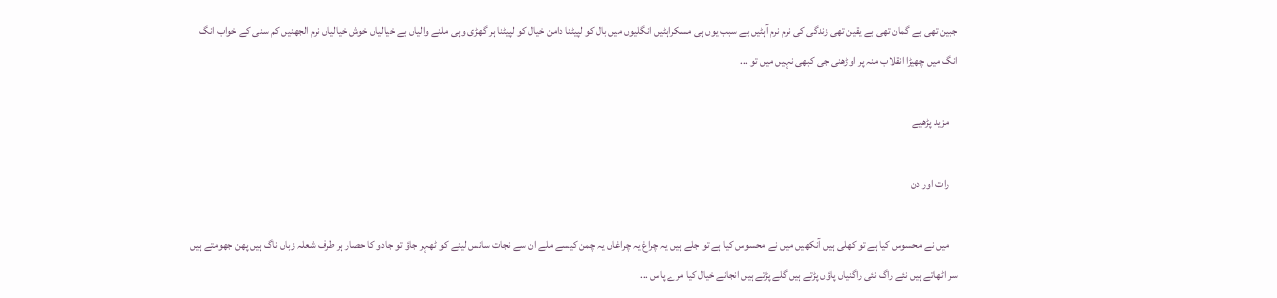جبین تھی بے گمان تھی بے یقین تھی زندگی کی نرم نرم آہٹیں بے سبب یوں ہی مسکراہٹیں انگلیوں میں بال کو لپیٹنا دامن خیال کو لپیٹنا ہر گھڑی وہی ملنے والیاں بے خیالیاں خوش خیالیاں نرم الجھنیں کم سنی کے خواب انگ انگ میں چھیڑا انقلاب منہ پر اوڑھنی جی کبھی نہیں میں تو ...

    مزید پڑھیے

    رات اور دن

    میں نے محسوس کیا ہے تو کھلی ہیں آنکھیں میں نے محسوس کیا ہے تو جلے ہیں یہ چراغ یہ چراغاں یہ چمن کیسے ملے ان سے نجات سانس لینے کو ٹھہر جاؤ تو جادو کا حصار ہر طرف شعلہ زباں ناگ ہیں پھن جھومتے ہیں سر اٹھاتے ہیں نئے راگ نئی راگنیاں پاؤں پڑتے ہیں گلے پڑتے ہیں انجانے خیال کیا مرے پاس ...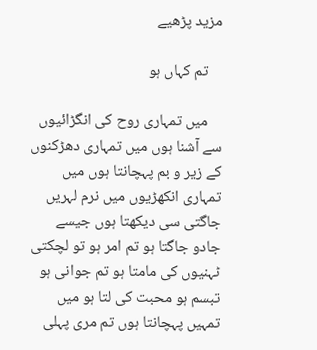مزید پڑھیے

    تم کہاں ہو

    میں تمہاری روح کی انگڑائیوں سے آشنا ہوں میں تمہاری دھڑکنوں کے زیر و بم پہچانتا ہوں میں تمہاری انکھڑیوں میں نرم لہریں جاگتی سی دیکھتا ہوں جیسے جادو جاگتا ہو تم امر ہو تو لچکتی ٹہنیوں کی مامتا ہو تم جوانی ہو تبسم ہو محبت کی لتا ہو میں تمہیں پہچانتا ہوں تم مری پہلی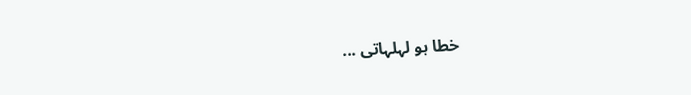خطا ہو لہلہاتی ...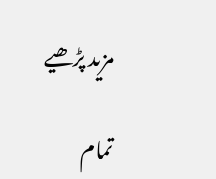مزید پڑھیے

تمام